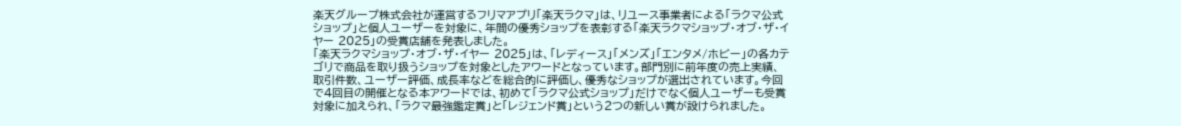楽天グループ株式会社が運営するフリマアプリ「楽天ラクマ」は、リユース事業者による「ラクマ公式ショップ」と個人ユーザーを対象に、年間の優秀ショップを表彰する「楽天ラクマショップ・オブ・ザ・イヤー 2025」の受賞店舗を発表しました。
「楽天ラクマショップ・オブ・ザ・イヤー 2025」は、「レディース」「メンズ」「エンタメ/ホビー」の各カテゴリで商品を取り扱うショップを対象としたアワードとなっています。部門別に前年度の売上実績、取引件数、ユーザー評価、成長率などを総合的に評価し、優秀なショップが選出されています。今回で4回目の開催となる本アワードでは、初めて「ラクマ公式ショップ」だけでなく個人ユーザーも受賞対象に加えられ、「ラクマ最強鑑定賞」と「レジェンド賞」という2つの新しい賞が設けられました。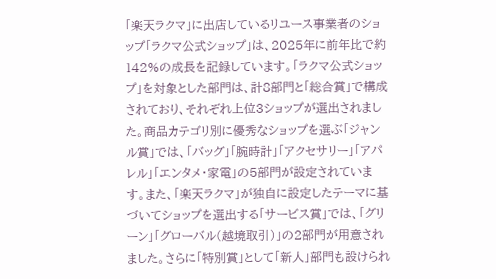「楽天ラクマ」に出店しているリユース事業者のショップ「ラクマ公式ショップ」は、2025年に前年比で約142%の成長を記録しています。「ラクマ公式ショップ」を対象とした部門は、計8部門と「総合賞」で構成されており、それぞれ上位3ショップが選出されました。商品カテゴリ別に優秀なショップを選ぶ「ジャンル賞」では、「バッグ」「腕時計」「アクセサリー」「アパレル」「エンタメ・家電」の5部門が設定されています。また、「楽天ラクマ」が独自に設定したテーマに基づいてショップを選出する「サービス賞」では、「グリーン」「グローバル(越境取引)」の2部門が用意されました。さらに「特別賞」として「新人」部門も設けられ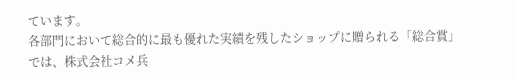ています。
各部門において総合的に最も優れた実績を残したショップに贈られる「総合賞」では、株式会社コメ兵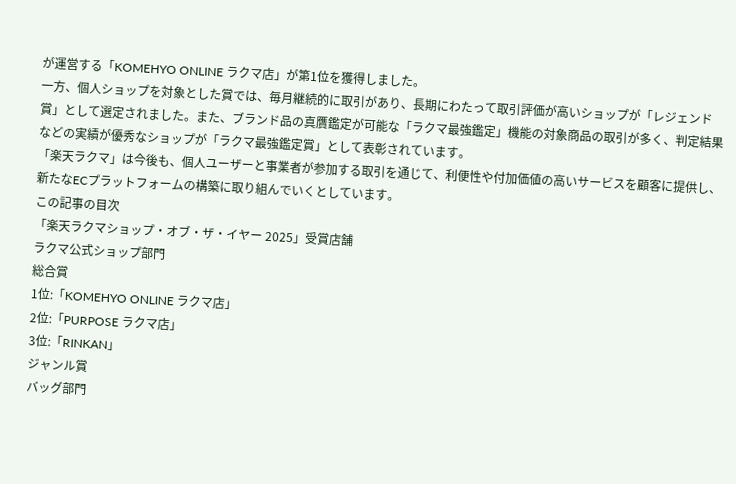が運営する「KOMEHYO ONLINE ラクマ店」が第1位を獲得しました。
一方、個人ショップを対象とした賞では、毎月継続的に取引があり、長期にわたって取引評価が高いショップが「レジェンド賞」として選定されました。また、ブランド品の真贋鑑定が可能な「ラクマ最強鑑定」機能の対象商品の取引が多く、判定結果などの実績が優秀なショップが「ラクマ最強鑑定賞」として表彰されています。
「楽天ラクマ」は今後も、個人ユーザーと事業者が参加する取引を通じて、利便性や付加価値の高いサービスを顧客に提供し、新たなECプラットフォームの構築に取り組んでいくとしています。
この記事の目次
「楽天ラクマショップ・オブ・ザ・イヤー 2025」受賞店舗
ラクマ公式ショップ部門
総合賞
1位:「KOMEHYO ONLINE ラクマ店」
2位:「PURPOSE ラクマ店」
3位:「RINKAN」
ジャンル賞
バッグ部門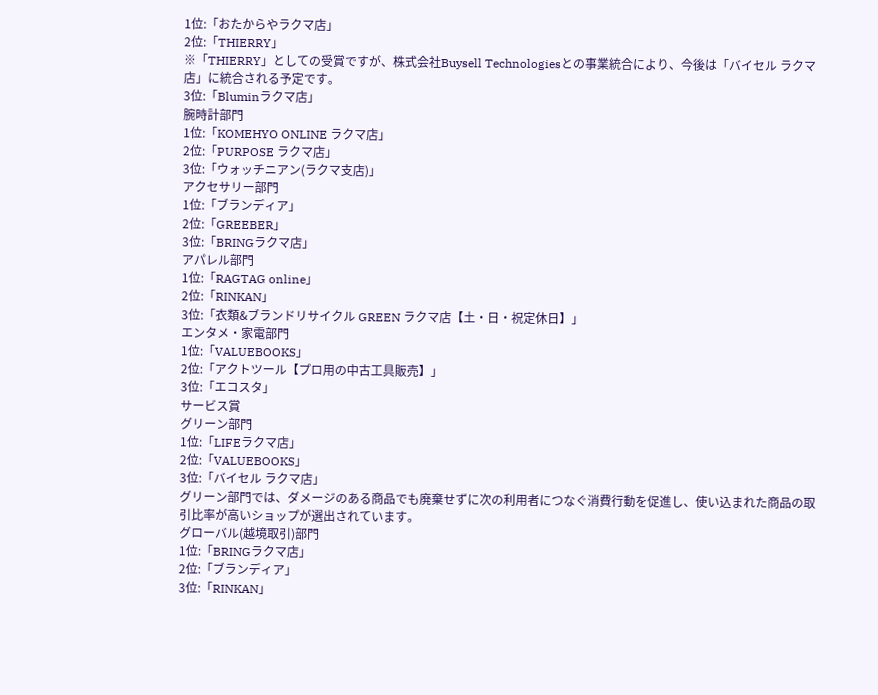1位:「おたからやラクマ店」
2位:「THIERRY」
※「THIERRY」としての受賞ですが、株式会社Buysell Technologiesとの事業統合により、今後は「バイセル ラクマ店」に統合される予定です。
3位:「Bluminラクマ店」
腕時計部門
1位:「KOMEHYO ONLINE ラクマ店」
2位:「PURPOSE ラクマ店」
3位:「ウォッチニアン(ラクマ支店)」
アクセサリー部門
1位:「ブランディア」
2位:「GREEBER」
3位:「BRINGラクマ店」
アパレル部門
1位:「RAGTAG online」
2位:「RINKAN」
3位:「衣類&ブランドリサイクル GREEN ラクマ店【土・日・祝定休日】」
エンタメ・家電部門
1位:「VALUEBOOKS」
2位:「アクトツール【プロ用の中古工具販売】」
3位:「エコスタ」
サービス賞
グリーン部門
1位:「LIFEラクマ店」
2位:「VALUEBOOKS」
3位:「バイセル ラクマ店」
グリーン部門では、ダメージのある商品でも廃棄せずに次の利用者につなぐ消費行動を促進し、使い込まれた商品の取引比率が高いショップが選出されています。
グローバル(越境取引)部門
1位:「BRINGラクマ店」
2位:「ブランディア」
3位:「RINKAN」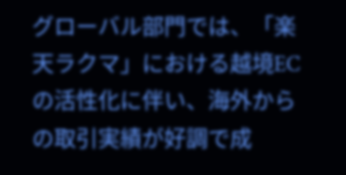グローバル部門では、「楽天ラクマ」における越境ECの活性化に伴い、海外からの取引実績が好調で成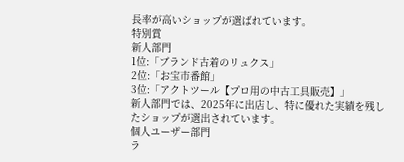長率が高いショップが選ばれています。
特別賞
新人部門
1位:「ブランド古着のリュクス」
2位:「お宝市番館」
3位:「アクトツール【プロ用の中古工具販売】」
新人部門では、2025年に出店し、特に優れた実績を残したショップが選出されています。
個人ユーザー部門
ラ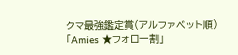クマ最強鑑定賞(アルファベット順)
「Amies ★フォロー割」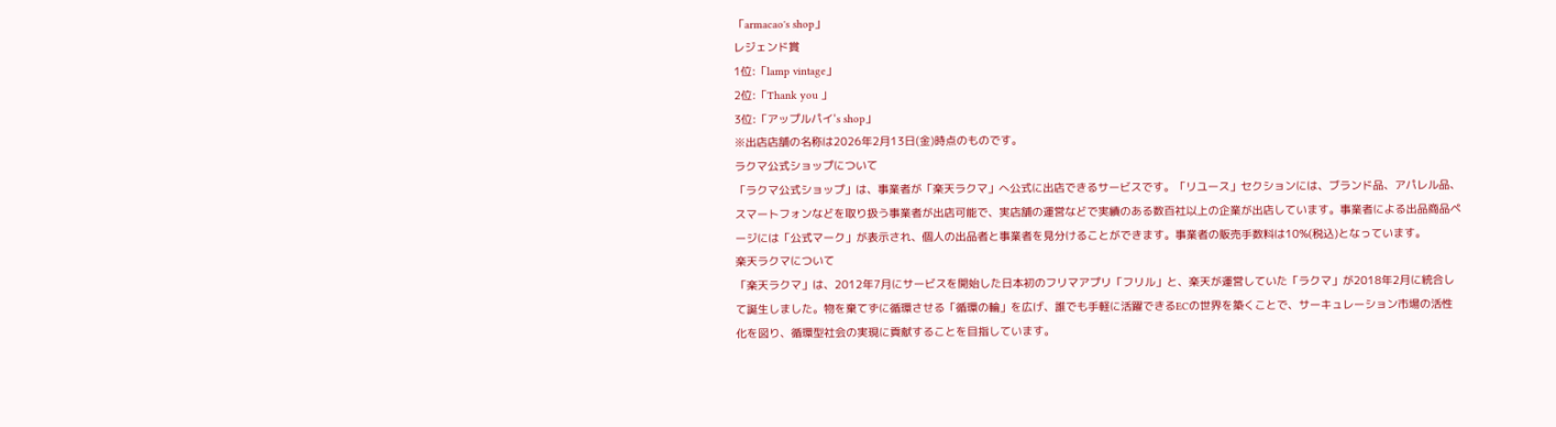「armacao's shop」
レジェンド賞
1位:「lamp vintage」
2位:「Thank you 」
3位:「アップルパイ's shop」
※出店店舗の名称は2026年2月13日(金)時点のものです。
ラクマ公式ショップについて
「ラクマ公式ショップ」は、事業者が「楽天ラクマ」へ公式に出店できるサービスです。「リユース」セクションには、ブランド品、アパレル品、スマートフォンなどを取り扱う事業者が出店可能で、実店舗の運営などで実績のある数百社以上の企業が出店しています。事業者による出品商品ページには「公式マーク」が表示され、個人の出品者と事業者を見分けることができます。事業者の販売手数料は10%(税込)となっています。
楽天ラクマについて
「楽天ラクマ」は、2012年7月にサービスを開始した日本初のフリマアプリ「フリル」と、楽天が運営していた「ラクマ」が2018年2月に統合して誕生しました。物を棄てずに循環させる「循環の輪」を広げ、誰でも手軽に活躍できるECの世界を築くことで、サーキュレーション市場の活性化を図り、循環型社会の実現に貢献することを目指しています。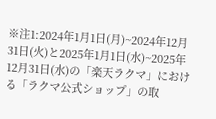※注1:2024年1月1日(月)~2024年12月31日(火)と2025年1月1日(水)~2025年12月31日(水)の「楽天ラクマ」における「ラクマ公式ショップ」の取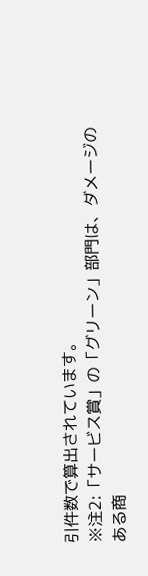引件数で算出されています。
※注2:「サービス賞」の「グリーン」部門は、ダメージのある商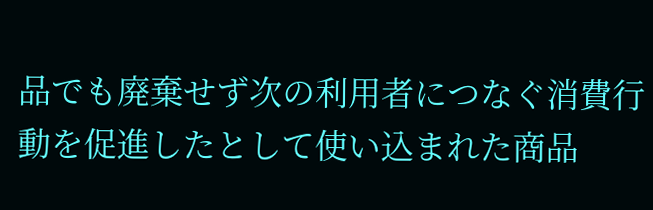品でも廃棄せず次の利用者につなぐ消費行動を促進したとして使い込まれた商品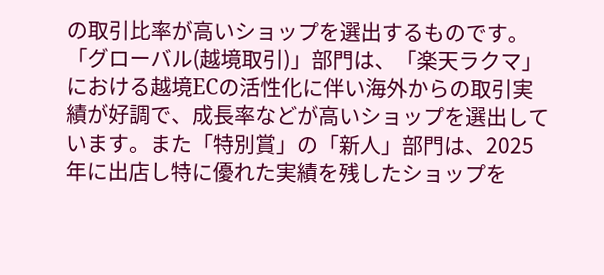の取引比率が高いショップを選出するものです。「グローバル(越境取引)」部門は、「楽天ラクマ」における越境ECの活性化に伴い海外からの取引実績が好調で、成長率などが高いショップを選出しています。また「特別賞」の「新人」部門は、2025年に出店し特に優れた実績を残したショップを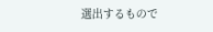選出するもので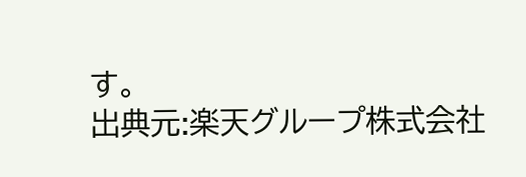す。
出典元:楽天グループ株式会社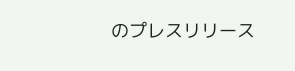のプレスリリース